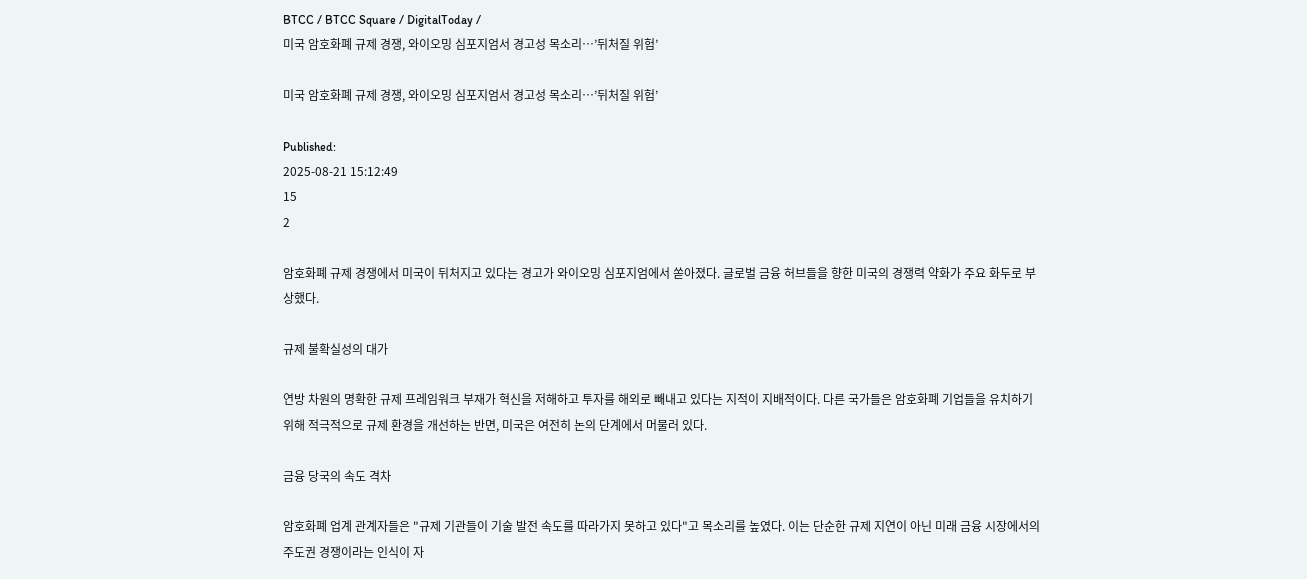BTCC / BTCC Square / DigitalToday /
미국 암호화폐 규제 경쟁, 와이오밍 심포지엄서 경고성 목소리…’뒤처질 위험’

미국 암호화폐 규제 경쟁, 와이오밍 심포지엄서 경고성 목소리…’뒤처질 위험’

Published:
2025-08-21 15:12:49
15
2

암호화폐 규제 경쟁에서 미국이 뒤처지고 있다는 경고가 와이오밍 심포지엄에서 쏟아졌다. 글로벌 금융 허브들을 향한 미국의 경쟁력 약화가 주요 화두로 부상했다.

규제 불확실성의 대가

연방 차원의 명확한 규제 프레임워크 부재가 혁신을 저해하고 투자를 해외로 빼내고 있다는 지적이 지배적이다. 다른 국가들은 암호화폐 기업들을 유치하기 위해 적극적으로 규제 환경을 개선하는 반면, 미국은 여전히 논의 단계에서 머물러 있다.

금융 당국의 속도 격차

암호화폐 업계 관계자들은 "규제 기관들이 기술 발전 속도를 따라가지 못하고 있다"고 목소리를 높였다. 이는 단순한 규제 지연이 아닌 미래 금융 시장에서의 주도권 경쟁이라는 인식이 자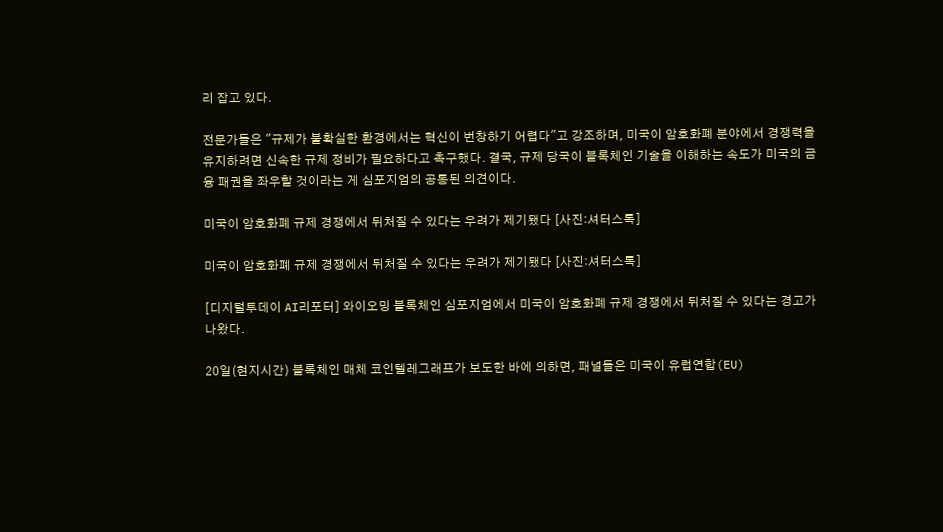리 잡고 있다.

전문가들은 "규제가 불확실한 환경에서는 혁신이 번창하기 어렵다"고 강조하며, 미국이 암호화폐 분야에서 경쟁력을 유지하려면 신속한 규제 정비가 필요하다고 촉구했다. 결국, 규제 당국이 블록체인 기술을 이해하는 속도가 미국의 금융 패권을 좌우할 것이라는 게 심포지엄의 공통된 의견이다.

미국이 암호화폐 규제 경쟁에서 뒤처질 수 있다는 우려가 제기됐다 [사진:셔터스톡]

미국이 암호화폐 규제 경쟁에서 뒤처질 수 있다는 우려가 제기됐다 [사진:셔터스톡]

[디지털투데이 AI리포터] 와이오밍 블록체인 심포지엄에서 미국이 암호화폐 규제 경쟁에서 뒤처질 수 있다는 경고가 나왔다.

20일(현지시간) 블록체인 매체 코인텔레그래프가 보도한 바에 의하면, 패널들은 미국이 유럽연합(EU)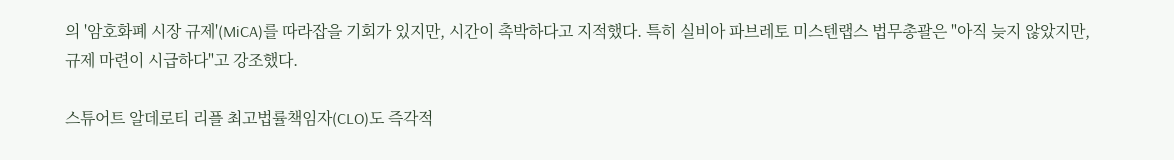의 '암호화폐 시장 규제'(MiCA)를 따라잡을 기회가 있지만, 시간이 촉박하다고 지적했다. 특히 실비아 파브레토 미스텐랩스 법무총괄은 "아직 늦지 않았지만, 규제 마련이 시급하다"고 강조했다.

스튜어트 알데로티 리플 최고법률책임자(CLO)도 즉각적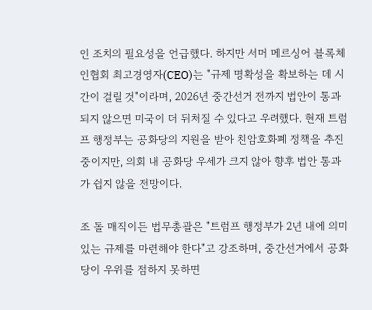인 조치의 필요성을 언급했다. 하지만 서머 메르싱어 블록체인협회 최고경영자(CEO)는 "규제 명확성을 확보하는 데 시간이 걸릴 것"이라며, 2026년 중간선거 전까지 법안이 통과되지 않으면 미국이 더 뒤처질 수 있다고 우려했다. 현재 트럼프 행정부는 공화당의 지원을 받아 친암호화폐 정책을 추진 중이지만, 의회 내 공화당 우세가 크지 않아 향후 법안 통과가 쉽지 않을 전망이다.

조 돌 매직이든 법무총괄은 "트럼프 행정부가 2년 내에 의미 있는 규제를 마련해야 한다"고 강조하며, 중간선거에서 공화당이 우위를 점하지 못하면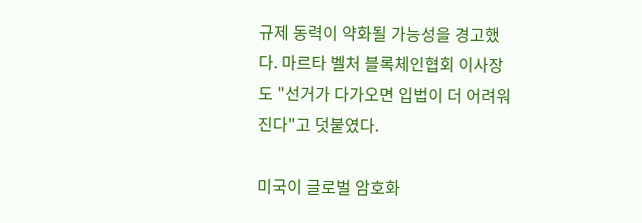규제 동력이 약화될 가능성을 경고했다. 마르타 벨처 블록체인협회 이사장도 "선거가 다가오면 입법이 더 어려워진다"고 덧붙였다.

미국이 글로벌 암호화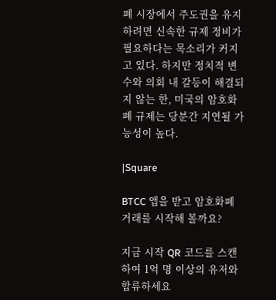폐 시장에서 주도권을 유지하려면 신속한 규제 정비가 필요하다는 목소리가 커지고 있다. 하지만 정치적 변수와 의회 내 갈등이 해결되지 않는 한, 미국의 암호화폐 규제는 당분간 지연될 가능성이 높다.

|Square

BTCC 앱을 받고 암호화폐 거래를 시작해 볼까요?

지금 시작 QR 코드를 스캔하여 1억 명 이상의 유저와 합류하세요